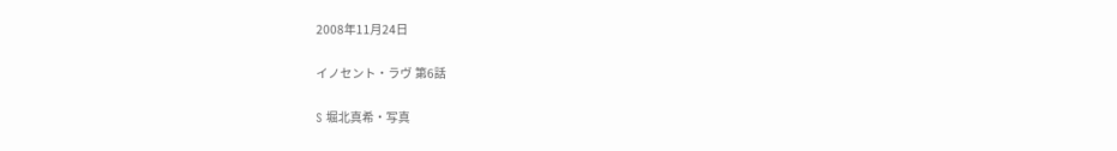2008年11月24日

イノセント・ラヴ 第6話

S 堀北真希・写真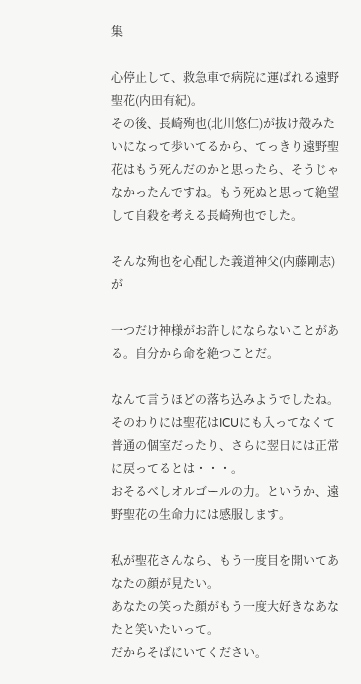集

心停止して、救急車で病院に運ばれる遠野聖花(内田有紀)。
その後、長崎殉也(北川悠仁)が抜け殻みたいになって歩いてるから、てっきり遠野聖花はもう死んだのかと思ったら、そうじゃなかったんですね。もう死ぬと思って絶望して自殺を考える長崎殉也でした。

そんな殉也を心配した義道神父(内藤剛志)が

一つだけ神様がお許しにならないことがある。自分から命を絶つことだ。

なんて言うほどの落ち込みようでしたね。
そのわりには聖花はICUにも入ってなくて普通の個室だったり、さらに翌日には正常に戻ってるとは・・・。
おそるべしオルゴールの力。というか、遠野聖花の生命力には感服します。

私が聖花さんなら、もう一度目を開いてあなたの顔が見たい。
あなたの笑った顔がもう一度大好きなあなたと笑いたいって。
だからそばにいてください。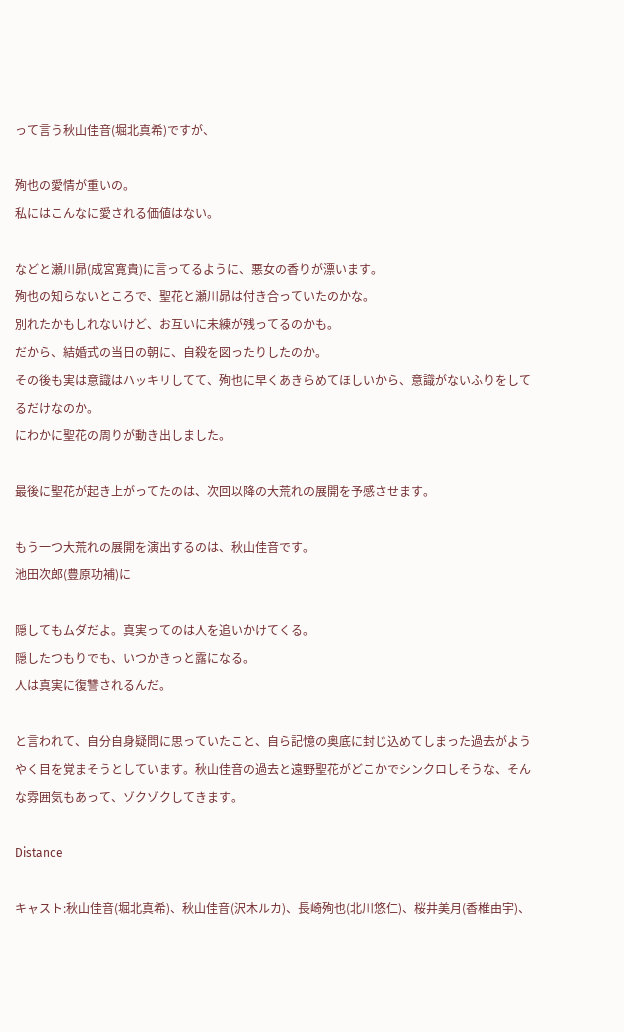って言う秋山佳音(堀北真希)ですが、

殉也の愛情が重いの。
私にはこんなに愛される価値はない。

などと瀬川昴(成宮寛貴)に言ってるように、悪女の香りが漂います。
殉也の知らないところで、聖花と瀬川昴は付き合っていたのかな。
別れたかもしれないけど、お互いに未練が残ってるのかも。
だから、結婚式の当日の朝に、自殺を図ったりしたのか。
その後も実は意識はハッキリしてて、殉也に早くあきらめてほしいから、意識がないふりをしてるだけなのか。
にわかに聖花の周りが動き出しました。

最後に聖花が起き上がってたのは、次回以降の大荒れの展開を予感させます。

もう一つ大荒れの展開を演出するのは、秋山佳音です。
池田次郎(豊原功補)に

隠してもムダだよ。真実ってのは人を追いかけてくる。
隠したつもりでも、いつかきっと露になる。
人は真実に復讐されるんだ。

と言われて、自分自身疑問に思っていたこと、自ら記憶の奥底に封じ込めてしまった過去がようやく目を覚まそうとしています。秋山佳音の過去と遠野聖花がどこかでシンクロしそうな、そんな雰囲気もあって、ゾクゾクしてきます。

Distance

キャスト:秋山佳音(堀北真希)、秋山佳音(沢木ルカ)、長崎殉也(北川悠仁)、桜井美月(香椎由宇)、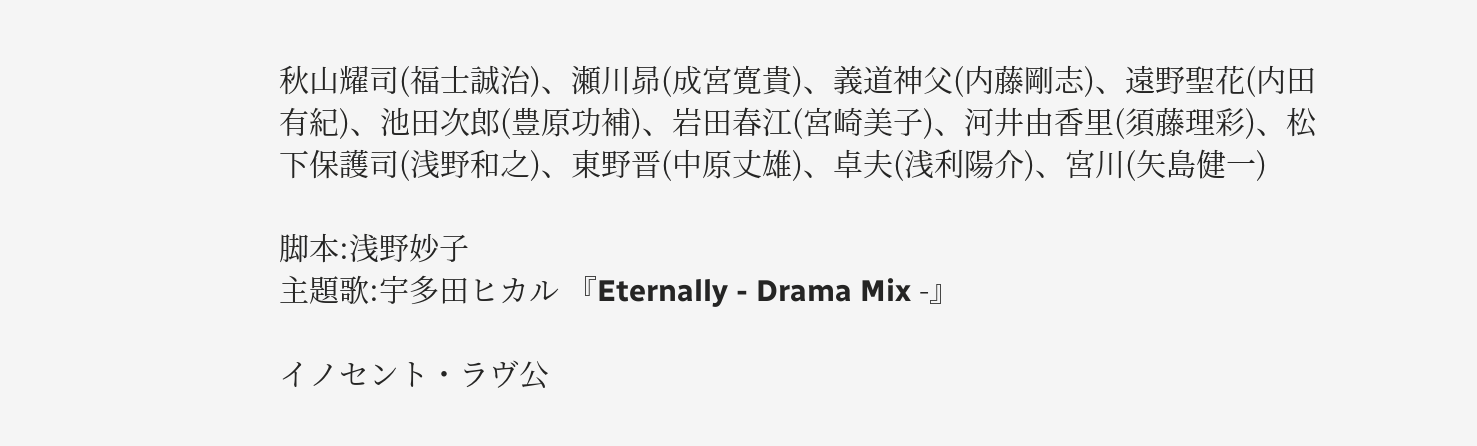秋山耀司(福士誠治)、瀬川昴(成宮寛貴)、義道神父(内藤剛志)、遠野聖花(内田有紀)、池田次郎(豊原功補)、岩田春江(宮崎美子)、河井由香里(須藤理彩)、松下保護司(浅野和之)、東野晋(中原丈雄)、卓夫(浅利陽介)、宮川(矢島健一)

脚本:浅野妙子
主題歌:宇多田ヒカル 『Eternally - Drama Mix -』

イノセント・ラヴ公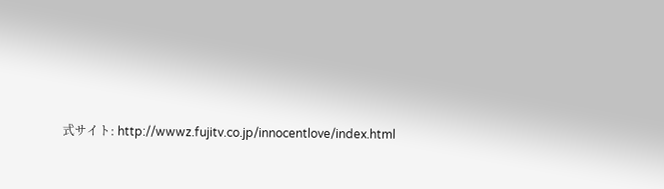式サイト: http://wwwz.fujitv.co.jp/innocentlove/index.html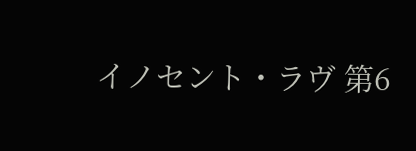イノセント・ラヴ 第6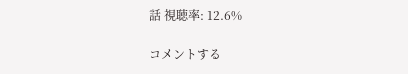話 視聴率: 12.6%

コメントする